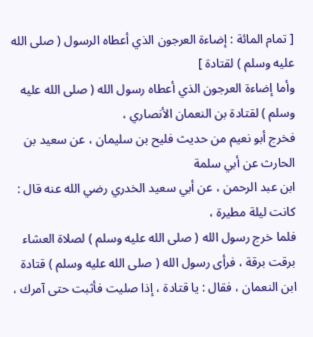[ تمام المائة : إضاءة العرجون الذي أعطاه الرسول ( صلى الله عليه وسلم ) لقتادة ]
وأما إضاءة العرجون الذي أعطاه رسول الله ( صلى الله عليه وسلم ) لقتادة بن النعمان الأنصاري ،
فخرج أبو نعيم من حديث فليح بن سليمان ، عن سعيد بن الحارث عن أبي سلمة
ابن عبد الرحمن ، عن أبي سعيد الخدري رضي الله عنه قال : كانت ليلة مطيرة ،
فلما خرج رسول الله ( صلى الله عليه وسلم ) لصلاة العشاء برقت برقة ، فرأى رسول الله ( صلى الله عليه وسلم ) قتادة
ابن النعمان ، فقال : يا قتادة ، إذا صليت فأثبت حتى آمرك ،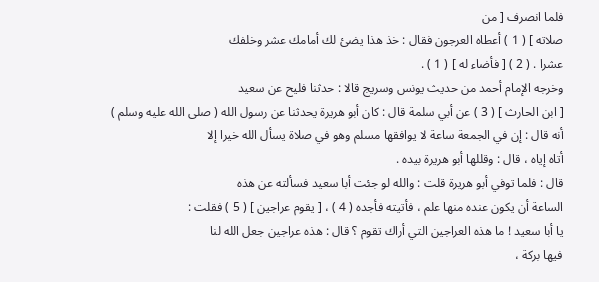فلما انصرف [ من
صلاته ] ( 1 ) أعطاه العرجون فقال : خذ هذا يضئ لك أمامك عشر وخلفك
عشرا . ( 2 ) [ فأضاء له ] ( 1 ) .
وخرجه الإمام أحمد من حديث يونس وسريج قالا : حدثنا فليح عن سعيد
[ ابن الحارث ] ( 3 ) عن أبي سلمة قال : كان أبو هريرة يحدثنا عن رسول الله ( صلى الله عليه وسلم )
أنه قال : إن في الجمعة ساعة لا يوافقها مسلم وهو في صلاة يسأل الله خيرا إلا
أتاه إياه ، قال : وقللها أبو هريرة بيده .
قال : فلما توفي أبو هريرة قلت : والله لو جئت أبا سعيد فسألته عن هذه
الساعة أن يكون عنده منها علم ، فأتيته فأجده ( 4 ) ، [ يقوم عراجين ] ( 5 ) فقلت :
يا أبا سعيد ! ما هذه العراجين التي أراك تقوم ؟ قال : هذه عراجين جعل الله لنا
فيها بركة ،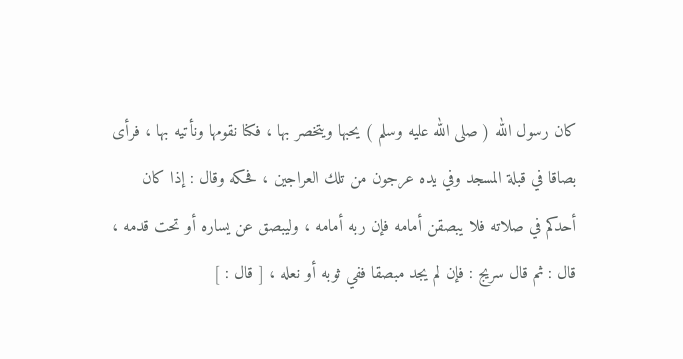كان رسول الله ( صلى الله عليه وسلم ) يحبها ويتخصر بها ، فكنا نقومها ونأتيه بها ، فرأى
بصاقا في قبلة المسجد وفي يده عرجون من تلك العراجين ، فحكه وقال : إذا كان
أحدكم في صلاته فلا يبصقن أمامه فإن ربه أمامه ، وليبصق عن يساره أو تحت قدمه ،
قال : ثم قال سريج : فإن لم يجد مبصقا ففي ثوبه أو نعله ، [ قال : ]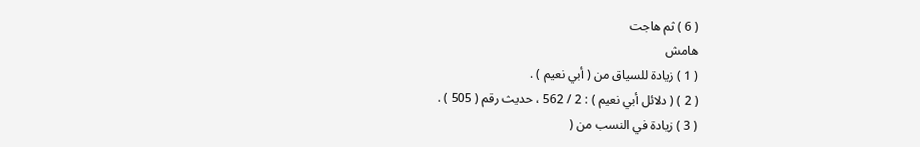( 6 ) ثم هاجت
هامش
( 1 ) زيادة للسياق من ( أبي نعيم ) .
( 2 ) ( دلائل أبي نعيم ) : 2 / 562 ، حديث رقم ( 505 ) .
( 3 ) زيادة في النسب من (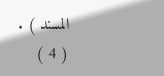المسند ) .
( 4 )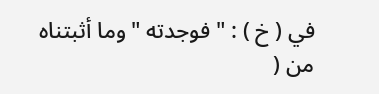في ( خ ) : " فوجدته " وما أثبتناه من (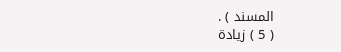المسند ) .
( 5 ) زيادة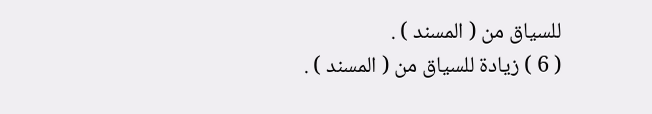للسياق من ( المسند ) .
( 6 ) زيادة للسياق من ( المسند ) .